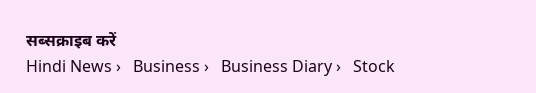सब्सक्राइब करें
Hindi News ›   Business ›   Business Diary ›   Stock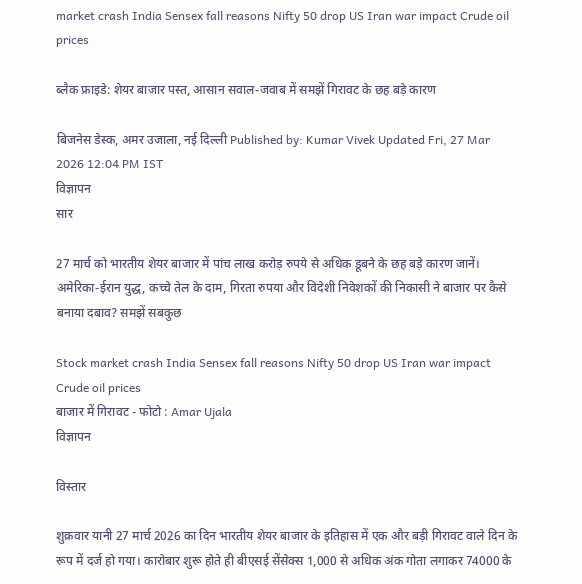market crash India Sensex fall reasons Nifty 50 drop US Iran war impact Crude oil prices

ब्लैक फ्राइडे: शेयर बाजार पस्त, आसान सवाल-जवाब में समझें गिरावट के छह बड़े कारण

बिजनेस डेस्क, अमर उजाला, नई दिल्ली Published by: Kumar Vivek Updated Fri, 27 Mar 2026 12:04 PM IST
विज्ञापन
सार

27 मार्च को भारतीय शेयर बाजार में पांच लाख करोड़ रुपये से अधिक डूबने के छह बड़े कारण जानें। अमेरिका-ईरान युद्ध, कच्चे तेल के दाम, गिरता रुपया और विदेशी निवेशकों की निकासी ने बाजार पर कैसे बनाया दबाव? समझें सबकुछ

Stock market crash India Sensex fall reasons Nifty 50 drop US Iran war impact Crude oil prices
बाजार में गिरावट - फोटो : Amar Ujala
विज्ञापन

विस्तार

शुक्रवार यानी 27 मार्च 2026 का दिन भारतीय शेयर बाजार के इतिहास में एक और बड़ी गिरावट वाले दिन के रूप में दर्ज हो गया। कारोबार शुरू होते ही बीएसई सेंसेक्स 1,000 से अधिक अंक गोता लगाकर 74000 के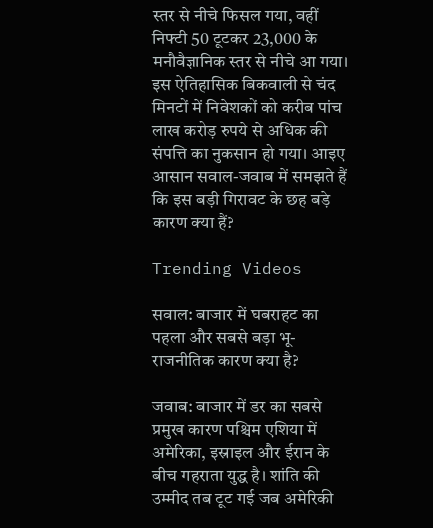स्तर से नीचे फिसल गया, वहीं निफ्टी 50 टूटकर 23,000 के मनौवैज्ञानिक स्तर से नीचे आ गया। इस ऐतिहासिक बिकवाली से चंद मिनटों में निवेशकों को करीब पांच लाख करोड़ रुपये से अधिक की संपत्ति का नुकसान हो गया। आइए आसान सवाल-जवाब में समझते हैं कि इस बड़ी गिरावट के छह बड़े कारण क्या हैं?

Trending Videos

सवाल: बाजार में घबराहट का पहला और सबसे बड़ा भू-राजनीतिक कारण क्या है?

जवाब: बाजार में डर का सबसे प्रमुख कारण पश्चिम एशिया में अमेरिका, इस्राइल और ईरान के बीच गहराता युद्ध है। शांति की उम्मीद तब टूट गई जब अमेरिकी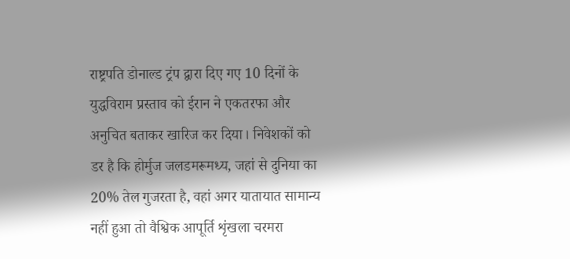राष्ट्रपति डोनाल्ड ट्रंप द्वारा दिए गए 10 दिनों के युद्धविराम प्रस्ताव को ईरान ने एकतरफा और अनुचित बताकर खारिज कर दिया। निवेशकों को डर है कि होर्मुज जलडमरूमध्य, जहां से दुनिया का 20% तेल गुजरता है, वहां अगर यातायात सामान्य नहीं हुआ तो वैश्विक आपूर्ति शृंखला चरमरा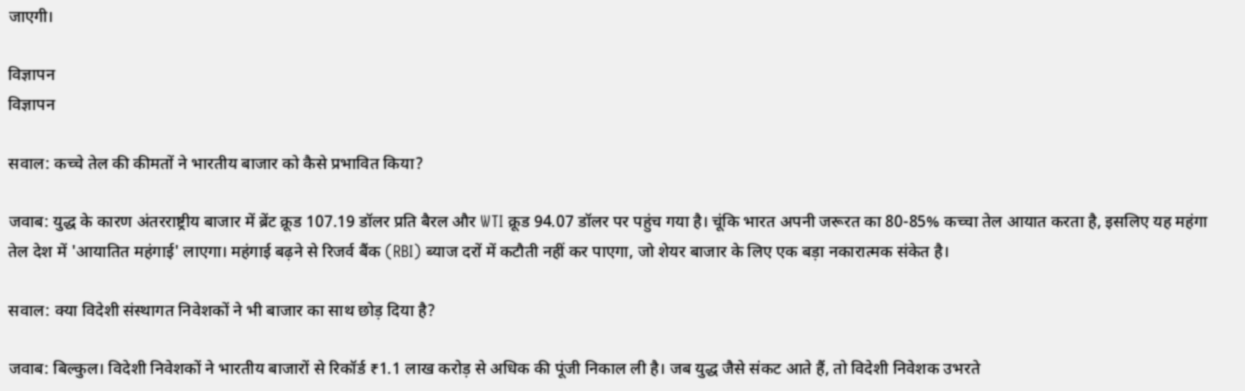जाएगी।

विज्ञापन
विज्ञापन

सवाल: कच्चे तेल की कीमतों ने भारतीय बाजार को कैसे प्रभावित किया?

जवाब: युद्ध के कारण अंतरराष्ट्रीय बाजार में ब्रेंट क्रूड 107.19 डॉलर प्रति बैरल और WTI क्रूड 94.07 डॉलर पर पहुंच गया है। चूंकि भारत अपनी जरूरत का 80-85% कच्चा तेल आयात करता है, इसलिए यह महंगा तेल देश में 'आयातित महंगाई' लाएगा। महंगाई बढ़ने से रिजर्व बैंक (RBI) ब्याज दरों में कटौती नहीं कर पाएगा, जो शेयर बाजार के लिए एक बड़ा नकारात्मक संकेत है।

सवाल: क्या विदेशी संस्थागत निवेशकों ने भी बाजार का साथ छोड़ दिया है?

जवाब: बिल्कुल। विदेशी निवेशकों ने भारतीय बाजारों से रिकॉर्ड ₹1.1 लाख करोड़ से अधिक की पूंजी निकाल ली है। जब युद्ध जैसे संकट आते हैं, तो विदेशी निवेशक उभरते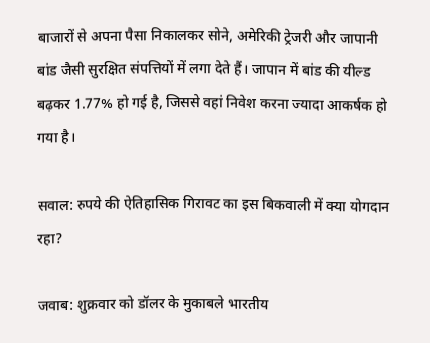बाजारों से अपना पैसा निकालकर सोने, अमेरिकी ट्रेजरी और जापानी बांड जैसी सुरक्षित संपत्तियों में लगा देते हैं। जापान में बांड की यील्ड बढ़कर 1.77% हो गई है, जिससे वहां निवेश करना ज्यादा आकर्षक हो गया है।

सवाल: रुपये की ऐतिहासिक गिरावट का इस बिकवाली में क्या योगदान रहा?

जवाब: शुक्रवार को डॉलर के मुकाबले भारतीय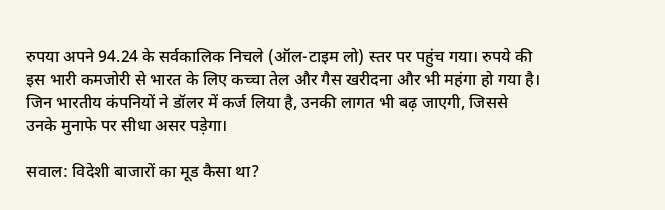रुपया अपने 94.24 के सर्वकालिक निचले (ऑल-टाइम लो) स्तर पर पहुंच गया। रुपये की इस भारी कमजोरी से भारत के लिए कच्चा तेल और गैस खरीदना और भी महंगा हो गया है। जिन भारतीय कंपनियों ने डॉलर में कर्ज लिया है, उनकी लागत भी बढ़ जाएगी, जिससे उनके मुनाफे पर सीधा असर पड़ेगा।

सवाल: विदेशी बाजारों का मूड कैसा था?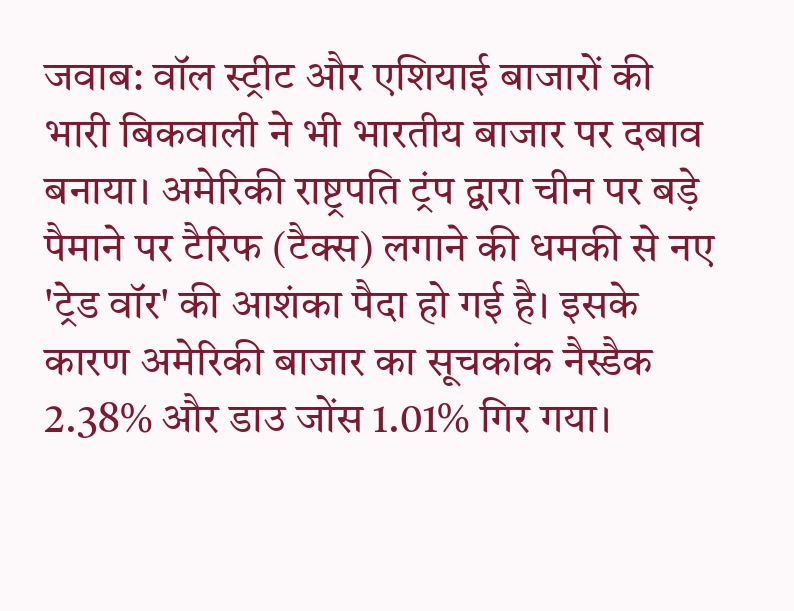जवाब: वॉल स्ट्रीट और एशियाई बाजारों की भारी बिकवाली ने भी भारतीय बाजार पर दबाव बनाया। अमेरिकी राष्ट्रपति ट्रंप द्वारा चीन पर बड़े पैमाने पर टैरिफ (टैक्स) लगाने की धमकी से नए 'ट्रेड वॉर' की आशंका पैदा हो गई है। इसके कारण अमेरिकी बाजार का सूचकांक नैस्डैक 2.38% और डाउ जोंस 1.01% गिर गया।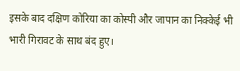इसके बाद दक्षिण कोरिया का कोस्पी और जापान का निक्केई भी भारी गिरावट के साथ बंद हुए।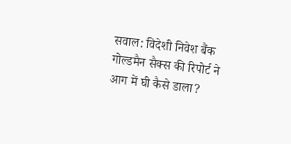सवाल: विदेशी निवेश बैंक गोल्डमैन सैक्स की रिपोर्ट ने आग में घी कैसे डाला?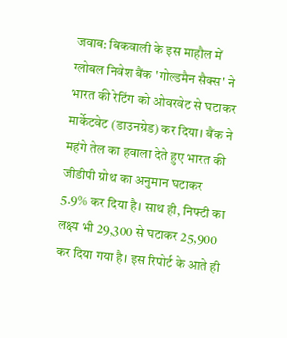जवाब: बिकवाली के इस माहौल में ग्लोबल निवेश बैंक 'गोल्डमैन सैक्स' ने भारत की रेटिंग को ओवरवेट से घटाकर मार्केटवेट (डाउनग्रेड) कर दिया। बैंक ने महंगे तेल का हवाला देते हुए भारत की जीडीपी ग्रोथ का अनुमान घटाकर 5.9% कर दिया है। साथ ही, निफ्टी का लक्ष्य भी 29,300 से घटाकर 25,900 कर दिया गया है। इस रिपोर्ट के आते ही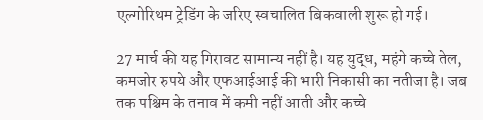एल्गोरिथम ट्रेडिंग के जरिए स्वचालित बिकवाली शुरू हो गई।

27 मार्च की यह गिरावट सामान्य नहीं है। यह युद्ध, महंगे कच्चे तेल, कमजोर रुपये और एफआईआई की भारी निकासी का नतीजा है। जब तक पश्चिम के तनाव में कमी नहीं आती और कच्चे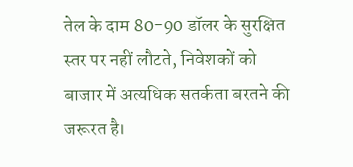तेल के दाम 80-90 डॉलर के सुरक्षित स्तर पर नहीं लौटते, निवेशकों को बाजार में अत्यधिक सतर्कता बरतने की जरूरत है।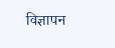विज्ञापन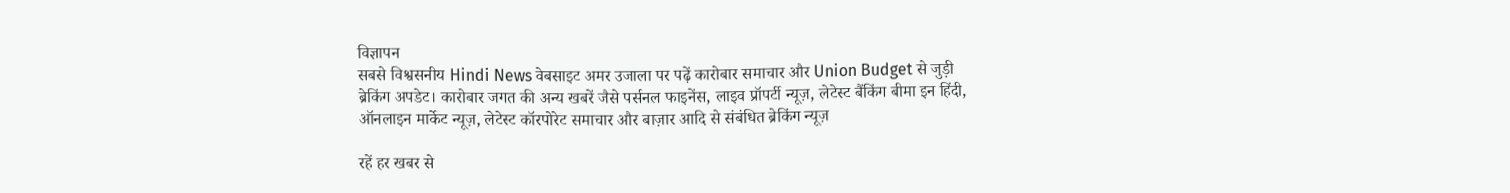विज्ञापन
सबसे विश्वसनीय Hindi News वेबसाइट अमर उजाला पर पढ़ें कारोबार समाचार और Union Budget से जुड़ी ब्रेकिंग अपडेट। कारोबार जगत की अन्य खबरें जैसे पर्सनल फाइनेंस, लाइव प्रॉपर्टी न्यूज़, लेटेस्ट बैंकिंग बीमा इन हिंदी, ऑनलाइन मार्केट न्यूज़, लेटेस्ट कॉरपोरेट समाचार और बाज़ार आदि से संबंधित ब्रेकिंग न्यूज़

रहें हर खबर से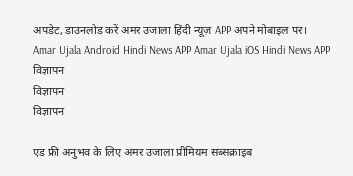अपडेट, डाउनलोड करें अमर उजाला हिंदी न्यूज़ APP अपने मोबाइल पर।
Amar Ujala Android Hindi News APP Amar Ujala iOS Hindi News APP
विज्ञापन
विज्ञापन
विज्ञापन

एड फ्री अनुभव के लिए अमर उजाला प्रीमियम सब्सक्राइब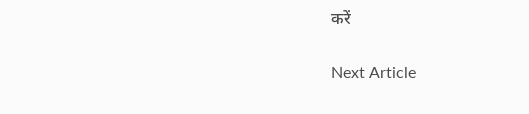करें

Next Article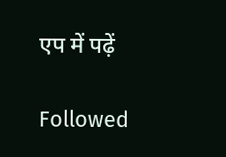एप में पढ़ें

Followed